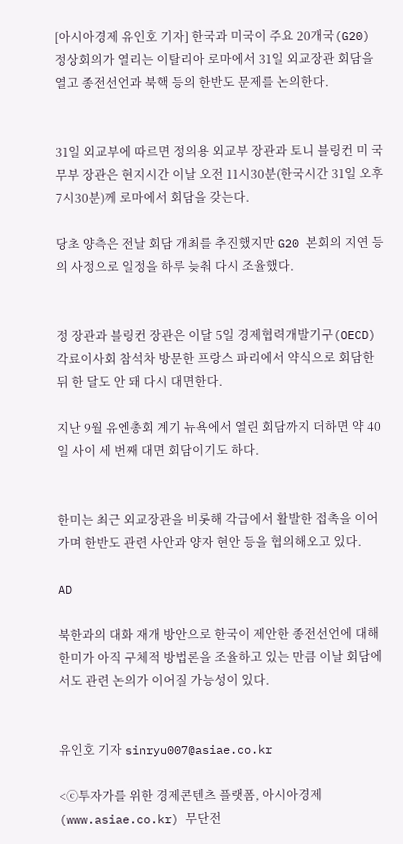[아시아경제 유인호 기자] 한국과 미국이 주요 20개국(G20) 정상회의가 열리는 이탈리아 로마에서 31일 외교장관 회담을 열고 종전선언과 북핵 등의 한반도 문제를 논의한다.


31일 외교부에 따르면 정의용 외교부 장관과 토니 블링컨 미 국무부 장관은 현지시간 이날 오전 11시30분(한국시간 31일 오후 7시30분)께 로마에서 회담을 갖는다.

당초 양측은 전날 회담 개최를 추진했지만 G20 본회의 지연 등의 사정으로 일정을 하루 늦춰 다시 조율했다.


정 장관과 블링컨 장관은 이달 5일 경제협력개발기구(OECD) 각료이사회 참석차 방문한 프랑스 파리에서 약식으로 회담한 뒤 한 달도 안 돼 다시 대면한다.

지난 9월 유엔총회 계기 뉴욕에서 열린 회담까지 더하면 약 40일 사이 세 번째 대면 회담이기도 하다.


한미는 최근 외교장관을 비롯해 각급에서 활발한 접촉을 이어가며 한반도 관련 사안과 양자 현안 등을 협의해오고 있다.

AD

북한과의 대화 재개 방안으로 한국이 제안한 종전선언에 대해 한미가 아직 구체적 방법론을 조율하고 있는 만큼 이날 회담에서도 관련 논의가 이어질 가능성이 있다.


유인호 기자 sinryu007@asiae.co.kr

<ⓒ투자가를 위한 경제콘텐츠 플랫폼, 아시아경제(www.asiae.co.kr) 무단전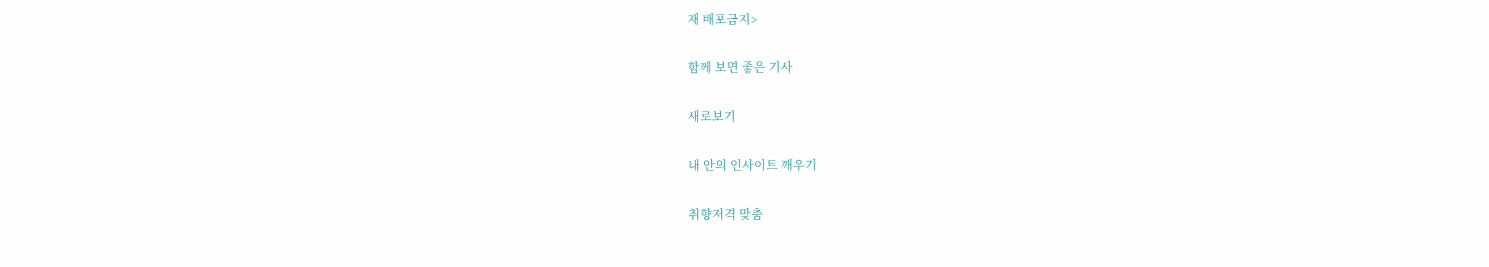재 배포금지>

함께 보면 좋은 기사

새로보기

내 안의 인사이트 깨우기

취향저격 맞춤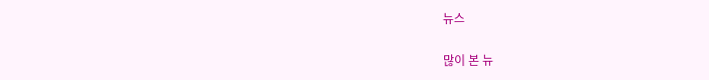뉴스

많이 본 뉴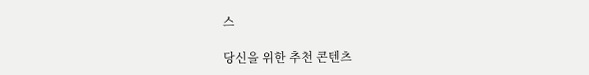스

당신을 위한 추천 콘텐츠